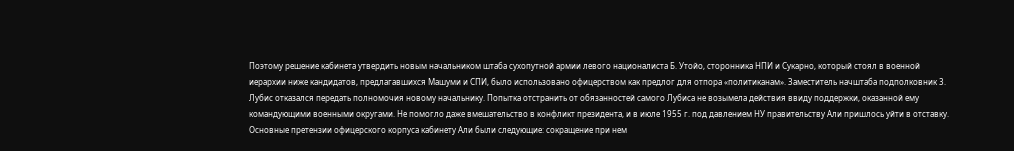Поэтому решение кабинета утвердить новым начальником штаба сухопутной армии левого националиста Б. Утойо, сторонника НПИ и Сукарно, который стоял в военной иерархии ниже кандидатов, предлагавшихся Машуми и СПИ, было использовано офицерством как предлог для отпора «политиканам». Заместитель начштаба подполковник 3. Лубис отказался передать полномочия новому начальнику. Попытка отстранить от обязанностей самого Лубиса не возымела действия ввиду поддержки, оказанной ему командующими военными округами. Не помогло даже вмешательство в конфликт президента, и в июле 1955 г. под давлением НУ правительству Али пришлось уйти в отставку. Основные претензии офицерского корпуса кабинету Али были следующие: сокращение при нем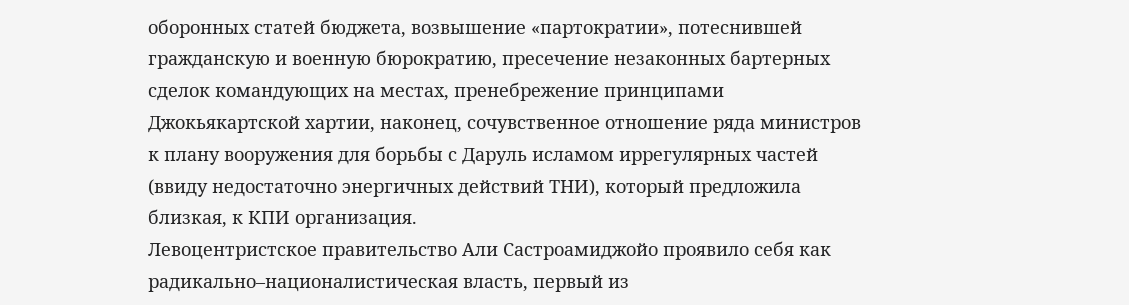оборонных статей бюджета, возвышение «партократии», потеснившей гражданскую и военную бюрократию, пресечение незаконных бартерных сделок командующих на местах, пренебрежение принципами Джокьякартской хартии, наконец, сочувственное отношение ряда министров к плану вооружения для борьбы с Даруль исламом иррегулярных частей (ввиду недостаточно энергичных действий ТНИ), который предложила близкая, к КПИ организация.
Левоцентристское правительство Али Састроамиджойо проявило себя как радикально–националистическая власть, первый из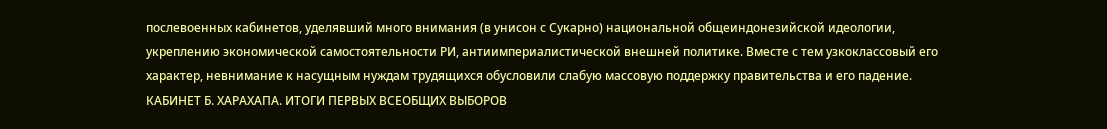послевоенных кабинетов, уделявший много внимания (в унисон с Сукарно) национальной общеиндонезийской идеологии, укреплению экономической самостоятельности РИ, антиимпериалистической внешней политике. Вместе с тем узкоклассовый его характер, невнимание к насущным нуждам трудящихся обусловили слабую массовую поддержку правительства и его падение.
КАБИНЕТ Б. ХАРАХАПА. ИТОГИ ПЕРВЫХ ВСЕОБЩИХ ВЫБОРОВ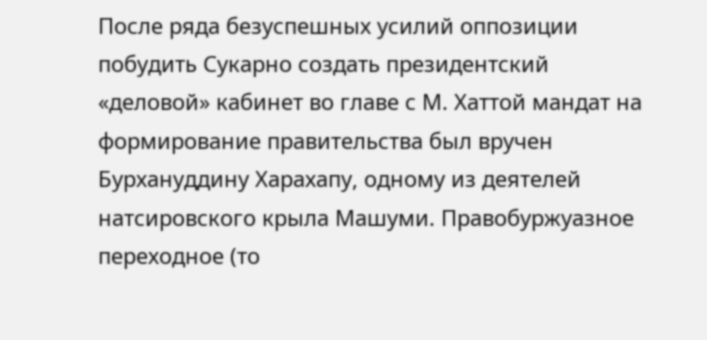После ряда безуспешных усилий оппозиции побудить Сукарно создать президентский «деловой» кабинет во главе с М. Хаттой мандат на формирование правительства был вручен Бурхануддину Харахапу, одному из деятелей натсировского крыла Машуми. Правобуржуазное переходное (то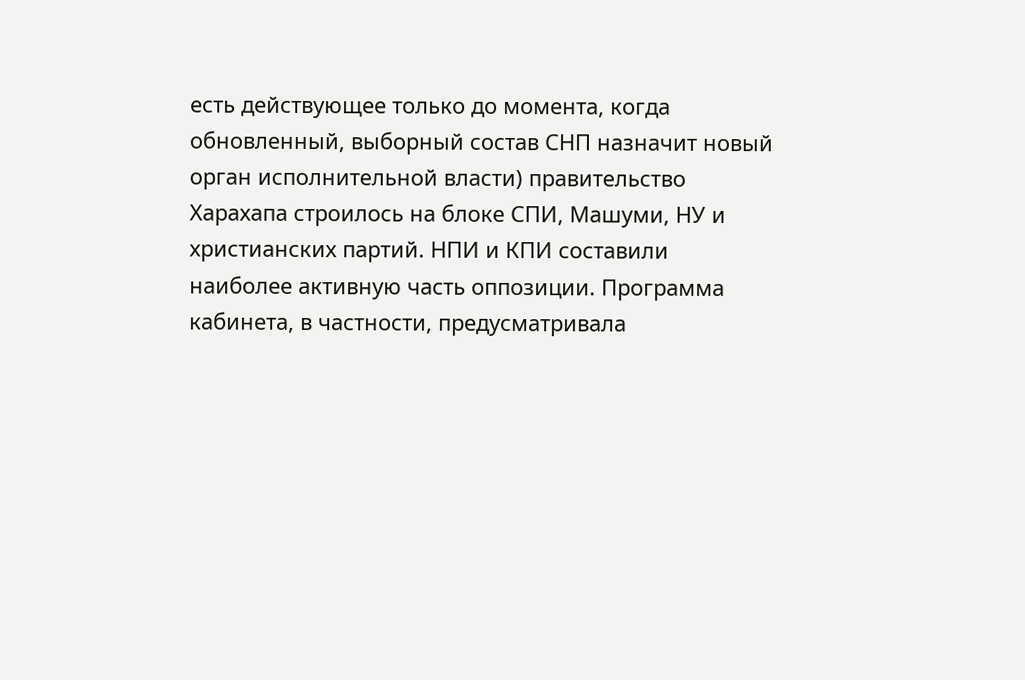есть действующее только до момента, когда обновленный, выборный состав СНП назначит новый орган исполнительной власти) правительство Харахапа строилось на блоке СПИ, Машуми, НУ и христианских партий. НПИ и КПИ составили наиболее активную часть оппозиции. Программа кабинета, в частности, предусматривала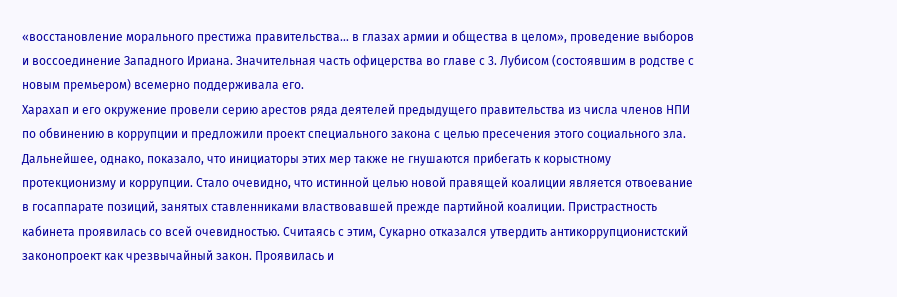«восстановление морального престижа правительства… в глазах армии и общества в целом», проведение выборов и воссоединение Западного Ириана. Значительная часть офицерства во главе с 3. Лубисом (состоявшим в родстве с новым премьером) всемерно поддерживала его.
Харахап и его окружение провели серию арестов ряда деятелей предыдущего правительства из числа членов НПИ по обвинению в коррупции и предложили проект специального закона с целью пресечения этого социального зла. Дальнейшее, однако, показало, что инициаторы этих мер также не гнушаются прибегать к корыстному протекционизму и коррупции. Стало очевидно, что истинной целью новой правящей коалиции является отвоевание в госаппарате позиций, занятых ставленниками властвовавшей прежде партийной коалиции. Пристрастность кабинета проявилась со всей очевидностью. Считаясь с этим, Сукарно отказался утвердить антикоррупционистский законопроект как чрезвычайный закон. Проявилась и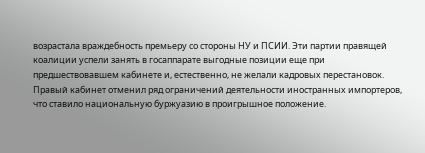возрастала враждебность премьеру со стороны НУ и ПСИИ. Эти партии правящей коалиции успели занять в госаппарате выгодные позиции еще при предшествовавшем кабинете и, естественно, не желали кадровых перестановок.
Правый кабинет отменил ряд ограничений деятельности иностранных импортеров, что ставило национальную буржуазию в проигрышное положение.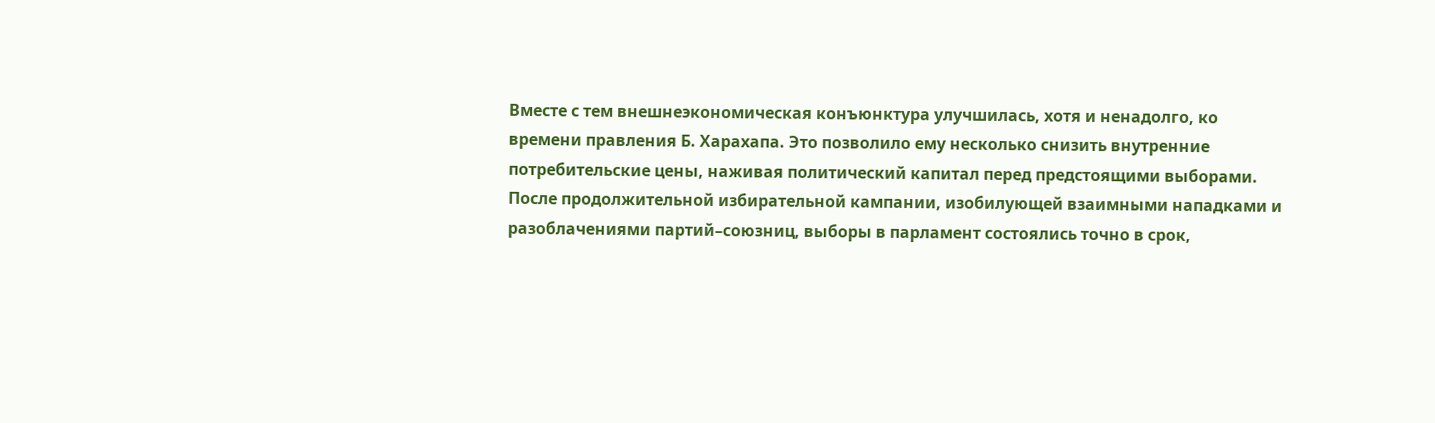Вместе с тем внешнеэкономическая конъюнктура улучшилась, хотя и ненадолго, ко времени правления Б. Харахапа. Это позволило ему несколько снизить внутренние потребительские цены, наживая политический капитал перед предстоящими выборами.
После продолжительной избирательной кампании, изобилующей взаимными нападками и разоблачениями партий–союзниц, выборы в парламент состоялись точно в срок,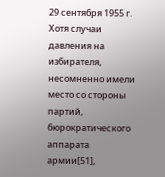29 сентября 1955 г. Хотя случаи давления на избирателя, несомненно имели место со стороны партий, бюрократического аппарата армии[51],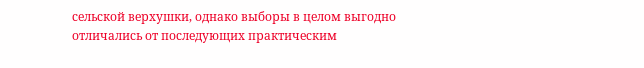сельской верхушки, однако выборы в целом выгодно отличались от последующих практическим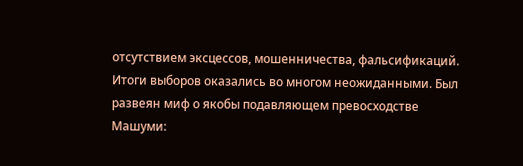отсутствием эксцессов, мошенничества, фальсификаций.
Итоги выборов оказались во многом неожиданными. Был развеян миф о якобы подавляющем превосходстве Машуми: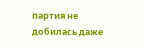партия не добилась даже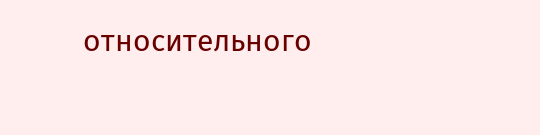относительного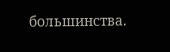большинства.